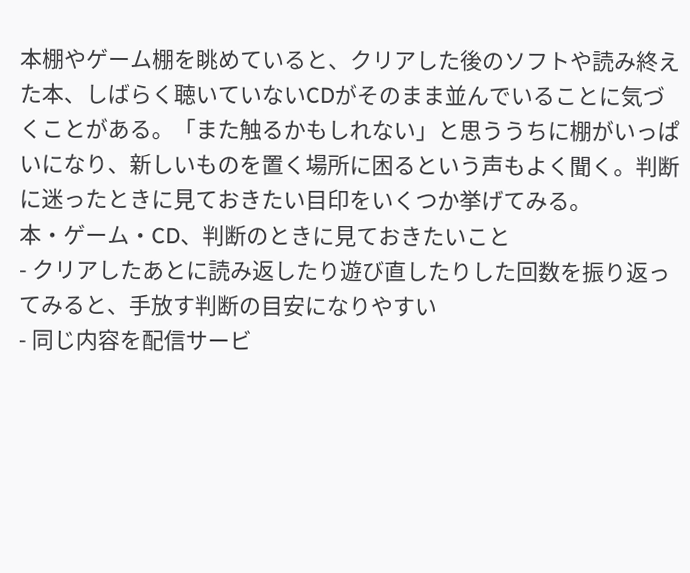本棚やゲーム棚を眺めていると、クリアした後のソフトや読み終えた本、しばらく聴いていないCDがそのまま並んでいることに気づくことがある。「また触るかもしれない」と思ううちに棚がいっぱいになり、新しいものを置く場所に困るという声もよく聞く。判断に迷ったときに見ておきたい目印をいくつか挙げてみる。
本・ゲーム・CD、判断のときに見ておきたいこと
- クリアしたあとに読み返したり遊び直したりした回数を振り返ってみると、手放す判断の目安になりやすい
- 同じ内容を配信サービ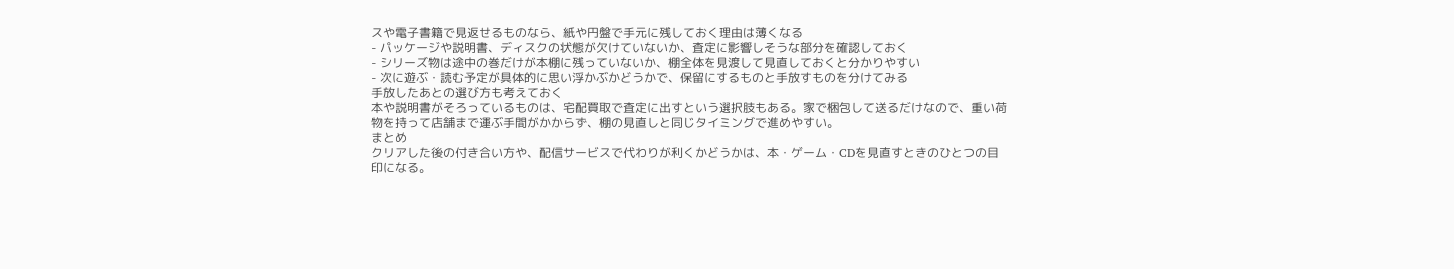スや電子書籍で見返せるものなら、紙や円盤で手元に残しておく理由は薄くなる
- パッケージや説明書、ディスクの状態が欠けていないか、査定に影響しそうな部分を確認しておく
- シリーズ物は途中の巻だけが本棚に残っていないか、棚全体を見渡して見直しておくと分かりやすい
- 次に遊ぶ・読む予定が具体的に思い浮かぶかどうかで、保留にするものと手放すものを分けてみる
手放したあとの選び方も考えておく
本や説明書がそろっているものは、宅配買取で査定に出すという選択肢もある。家で梱包して送るだけなので、重い荷物を持って店舗まで運ぶ手間がかからず、棚の見直しと同じタイミングで進めやすい。
まとめ
クリアした後の付き合い方や、配信サービスで代わりが利くかどうかは、本・ゲーム・CDを見直すときのひとつの目印になる。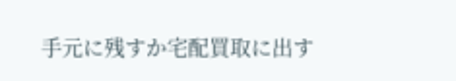手元に残すか宅配買取に出す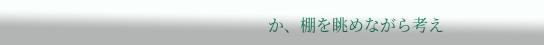か、棚を眺めながら考え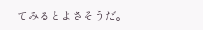てみるとよさそうだ。